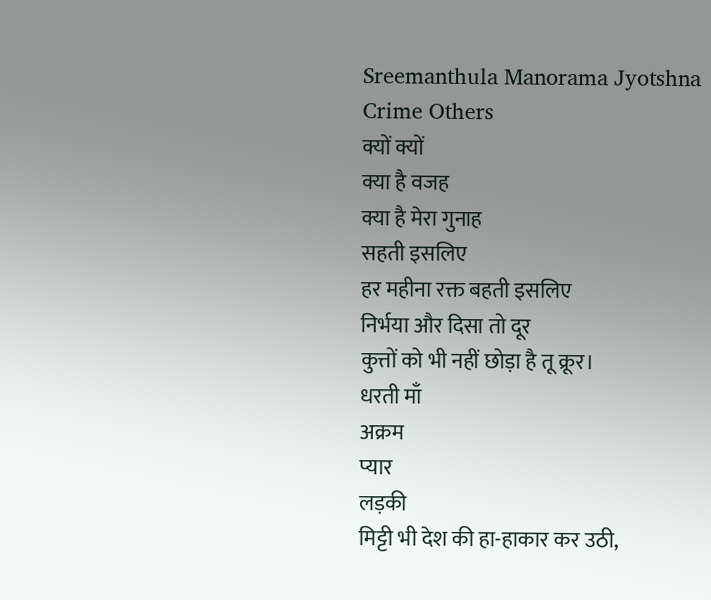Sreemanthula Manorama Jyotshna
Crime Others
क्यों क्यों
क्या है वजह
क्या है मेरा गुनाह
सहती इसलिए
हर महीना रक्त बहती इसलिए
निर्भया और दिसा तो दूर
कुत्तों को भी नहीं छोड़ा है तू क्रूर।
धरती माँ
अक्रम
प्यार
लड़की
मिट्टी भी देश की हा-हाकार कर उठी,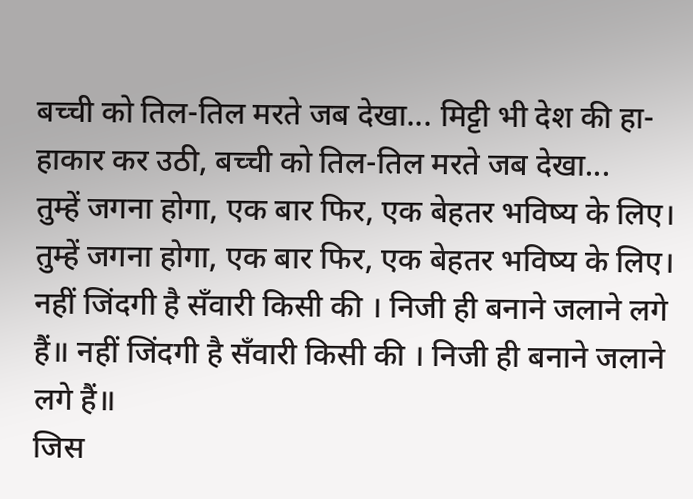बच्ची को तिल-तिल मरते जब देखा... मिट्टी भी देश की हा-हाकार कर उठी, बच्ची को तिल-तिल मरते जब देखा...
तुम्हें जगना होगा, एक बार फिर, एक बेहतर भविष्य के लिए। तुम्हें जगना होगा, एक बार फिर, एक बेहतर भविष्य के लिए।
नहीं जिंदगी है सँवारी किसी की । निजी ही बनाने जलाने लगे हैं॥ नहीं जिंदगी है सँवारी किसी की । निजी ही बनाने जलाने लगे हैं॥
जिस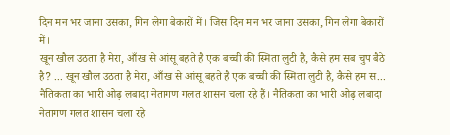दिन मन भर जाना उसका, गिन लेगा बेकारों में। जिस दिन मन भर जाना उसका, गिन लेगा बेकारों में।
खून खौल उठता है मेरा, आँख से आंसू बहते है एक बच्ची की स्मिता लुटी है, कैसे हम सब चुप बैठे है? ... खून खौल उठता है मेरा, आँख से आंसू बहते है एक बच्ची की स्मिता लुटी है, कैसे हम स...
नैतिकता का भारी ओढ़ लबादा नेतागण गलत शासन चला रहे हैं। नैतिकता का भारी ओढ़ लबादा नेतागण गलत शासन चला रहे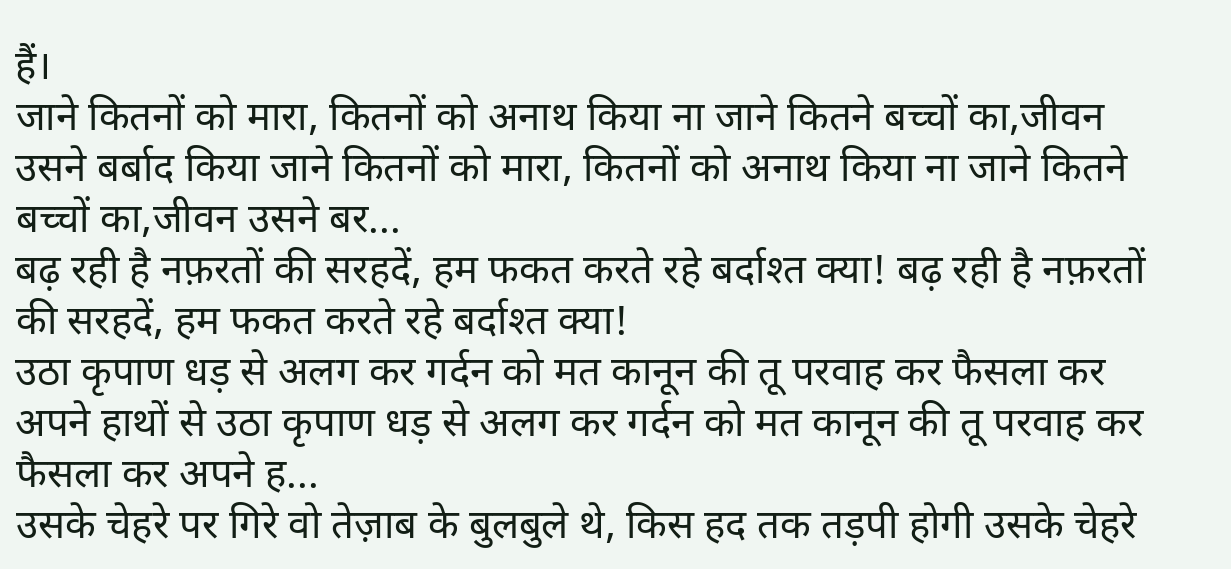हैं।
जाने कितनों को मारा, कितनों को अनाथ किया ना जाने कितने बच्चों का,जीवन उसने बर्बाद किया जाने कितनों को मारा, कितनों को अनाथ किया ना जाने कितने बच्चों का,जीवन उसने बर...
बढ़ रही है नफ़रतों की सरहदें, हम फकत करते रहे बर्दाश्त क्या! बढ़ रही है नफ़रतों की सरहदें, हम फकत करते रहे बर्दाश्त क्या!
उठा कृपाण धड़ से अलग कर गर्दन को मत कानून की तू परवाह कर फैसला कर अपने हाथों से उठा कृपाण धड़ से अलग कर गर्दन को मत कानून की तू परवाह कर फैसला कर अपने ह...
उसके चेहरे पर गिरे वो तेज़ाब के बुलबुले थे, किस हद तक तड़पी होगी उसके चेहरे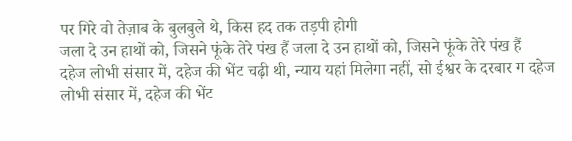पर गिरे वो तेज़ाब के बुलबुले थे, किस हद तक तड़पी होगी
जला दे उन हाथों को, जिसने फूंके तेरे पंख हैं जला दे उन हाथों को, जिसने फूंके तेरे पंख हैं
दहेज लोभी संसार में, दहेज की भेंट चढ़ी थी, न्याय यहां मिलेगा नहीं, सो ईश्वर के दरबार ग दहेज लोभी संसार में, दहेज की भेंट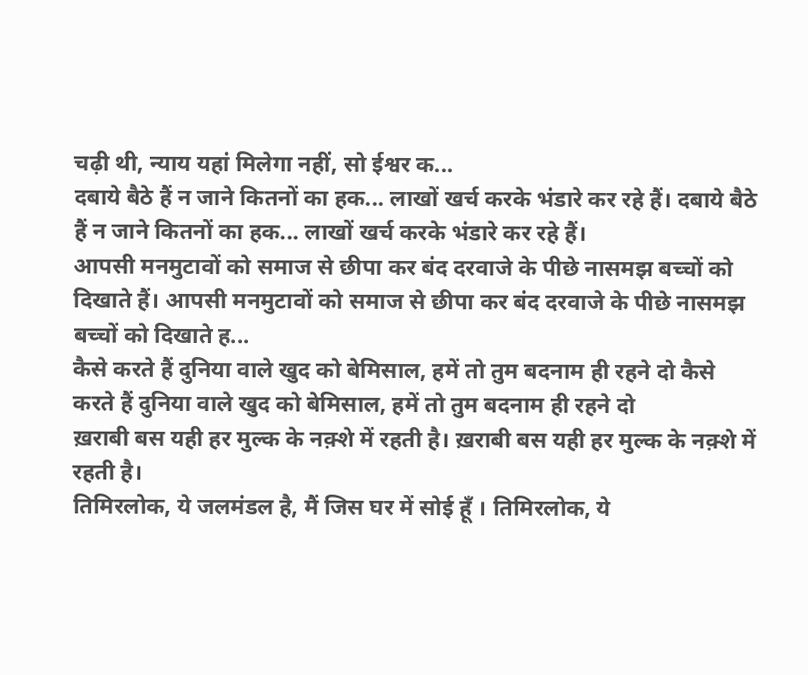चढ़ी थी, न्याय यहां मिलेगा नहीं, सो ईश्वर क...
दबाये बैठे हैं न जाने कितनों का हक... लाखों खर्च करके भंडारे कर रहे हैं। दबाये बैठे हैं न जाने कितनों का हक... लाखों खर्च करके भंडारे कर रहे हैं।
आपसी मनमुटावों को समाज से छीपा कर बंद दरवाजे के पीछे नासमझ बच्चों को दिखाते हैं। आपसी मनमुटावों को समाज से छीपा कर बंद दरवाजे के पीछे नासमझ बच्चों को दिखाते ह...
कैसे करते हैं दुनिया वाले खुद को बेमिसाल, हमें तो तुम बदनाम ही रहने दो कैसे करते हैं दुनिया वाले खुद को बेमिसाल, हमें तो तुम बदनाम ही रहने दो
ख़राबी बस यही हर मुल्क के नक़्शे में रहती है। ख़राबी बस यही हर मुल्क के नक़्शे में रहती है।
तिमिरलोक, ये जलमंडल है, मैं जिस घर में सोई हूँ । तिमिरलोक, ये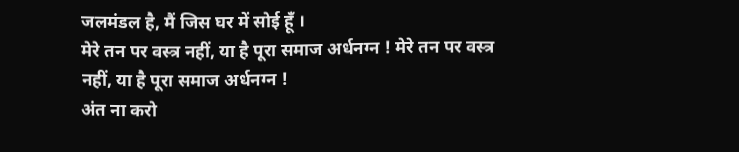जलमंडल है, मैं जिस घर में सोई हूँ ।
मेरे तन पर वस्त्र नहीं, या है पूरा समाज अर्धनग्न ! मेरे तन पर वस्त्र नहीं, या है पूरा समाज अर्धनग्न !
अंत ना करो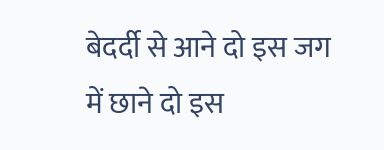बेदर्दी से आने दो इस जग में छाने दो इस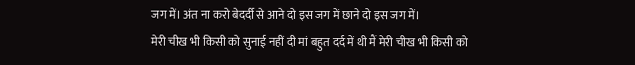जग में। अंत ना करो बेदर्दी से आने दो इस जग में छाने दो इस जग में।
मेरी चीख भी किसी को सुनाई नहीं दी मां बहुत दर्द में थी मैं मेरी चीख भी किसी को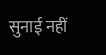सुनाई नहीं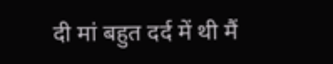दी मां बहुत दर्द में थी मैं